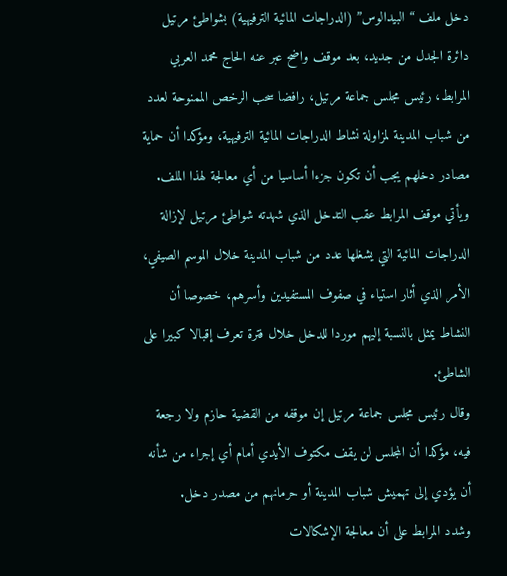دخل ملف “البيدالوس” (الدراجات المائية الترفيهية) بشواطئ مرتيل دائرة الجدل من جديد، بعد موقف واضح عبر عنه الحاج محمد العربي المرابط، رئيس مجلس جماعة مرتيل، رافضا سحب الرخص الممنوحة لعدد من شباب المدينة لمزاولة نشاط الدراجات المائية الترفيهية، ومؤكدا أن حماية مصادر دخلهم يجب أن تكون جزءا أساسيا من أي معالجة لهذا الملف.
ويأتي موقف المرابط عقب التدخل الذي شهدته شواطئ مرتيل لإزالة الدراجات المائية التي يشغلها عدد من شباب المدينة خلال الموسم الصيفي، الأمر الذي أثار استياء في صفوف المستفيدين وأسرهم، خصوصا أن النشاط يمثل بالنسبة إليهم موردا للدخل خلال فترة تعرف إقبالا كبيرا على الشاطئ.
وقال رئيس مجلس جماعة مرتيل إن موقفه من القضية حازم ولا رجعة فيه، مؤكدا أن المجلس لن يقف مكتوف الأيدي أمام أي إجراء من شأنه أن يؤدي إلى تهميش شباب المدينة أو حرمانهم من مصدر دخل.
وشدد المرابط على أن معالجة الإشكالات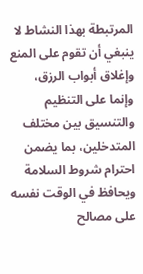المرتبطة بهذا النشاط لا ينبغي أن تقوم على المنع وإغلاق أبواب الرزق، وإنما على التنظيم والتنسيق بين مختلف المتدخلين، بما يضمن احترام شروط السلامة ويحافظ في الوقت نفسه على مصالح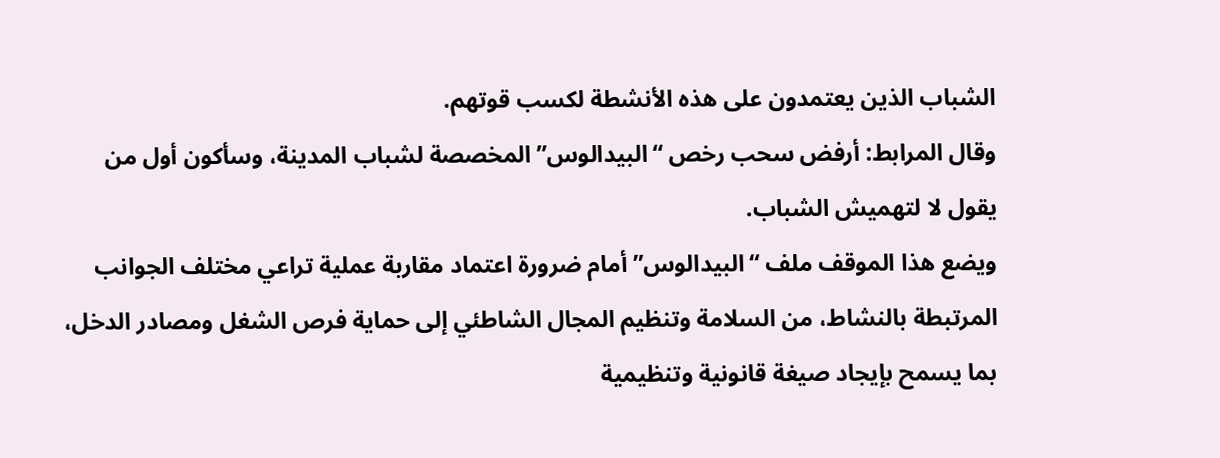الشباب الذين يعتمدون على هذه الأنشطة لكسب قوتهم.
وقال المرابط: أرفض سحب رخص “البيدالوس” المخصصة لشباب المدينة، وسأكون أول من يقول لا لتهميش الشباب.
ويضع هذا الموقف ملف “البيدالوس” أمام ضرورة اعتماد مقاربة عملية تراعي مختلف الجوانب المرتبطة بالنشاط، من السلامة وتنظيم المجال الشاطئي إلى حماية فرص الشغل ومصادر الدخل، بما يسمح بإيجاد صيغة قانونية وتنظيمية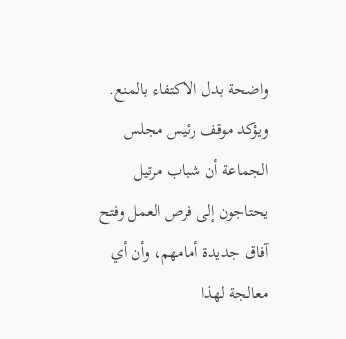واضحة بدل الاكتفاء بالمنع.
ويؤكد موقف رئيس مجلس الجماعة أن شباب مرتيل يحتاجون إلى فرص العمل وفتح آفاق جديدة أمامهم، وأن أي معالجة لهذا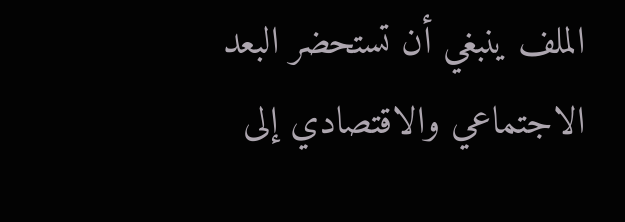الملف ينبغي أن تستحضر البعد الاجتماعي والاقتصادي إلى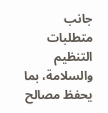جانب متطلبات التنظيم والسلامة، بما يحفظ مصالح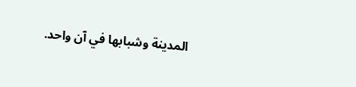المدينة وشبابها في آن واحد.